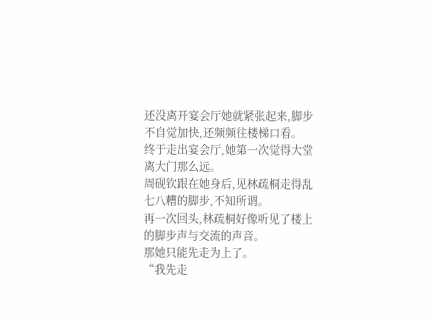还没离开宴会厅她就紧张起来,脚步不自觉加快,还频频往楼梯口看。
终于走出宴会厅,她第一次觉得大堂离大门那么远。
周砚钦跟在她身后,见林疏桐走得乱七八糟的脚步,不知所谓。
再一次回头,林疏桐好像听见了楼上的脚步声与交流的声音。
那她只能先走为上了。
“我先走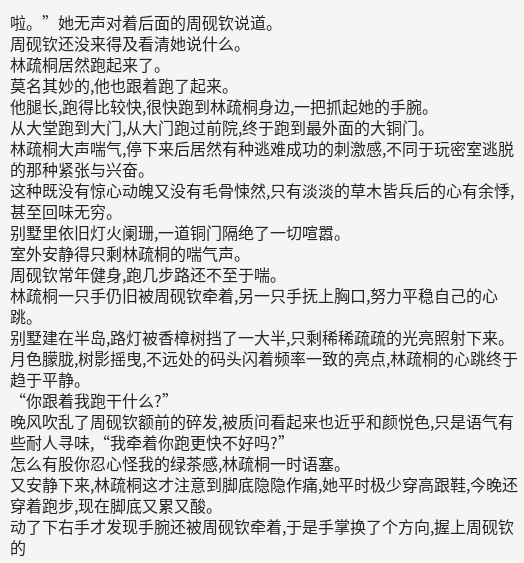啦。”她无声对着后面的周砚钦说道。
周砚钦还没来得及看清她说什么。
林疏桐居然跑起来了。
莫名其妙的,他也跟着跑了起来。
他腿长,跑得比较快,很快跑到林疏桐身边,一把抓起她的手腕。
从大堂跑到大门,从大门跑过前院,终于跑到最外面的大铜门。
林疏桐大声喘气,停下来后居然有种逃难成功的刺激感,不同于玩密室逃脱的那种紧张与兴奋。
这种既没有惊心动魄又没有毛骨悚然,只有淡淡的草木皆兵后的心有余悸,甚至回味无穷。
别墅里依旧灯火阑珊,一道铜门隔绝了一切喧嚣。
室外安静得只剩林疏桐的喘气声。
周砚钦常年健身,跑几步路还不至于喘。
林疏桐一只手仍旧被周砚钦牵着,另一只手抚上胸口,努力平稳自己的心跳。
别墅建在半岛,路灯被香樟树挡了一大半,只剩稀稀疏疏的光亮照射下来。
月色朦胧,树影摇曳,不远处的码头闪着频率一致的亮点,林疏桐的心跳终于趋于平静。
“你跟着我跑干什么?”
晚风吹乱了周砚钦额前的碎发,被质问看起来也近乎和颜悦色,只是语气有些耐人寻味,“我牵着你跑更快不好吗?”
怎么有股你忍心怪我的绿茶感,林疏桐一时语塞。
又安静下来,林疏桐这才注意到脚底隐隐作痛,她平时极少穿高跟鞋,今晚还穿着跑步,现在脚底又累又酸。
动了下右手才发现手腕还被周砚钦牵着,于是手掌换了个方向,握上周砚钦的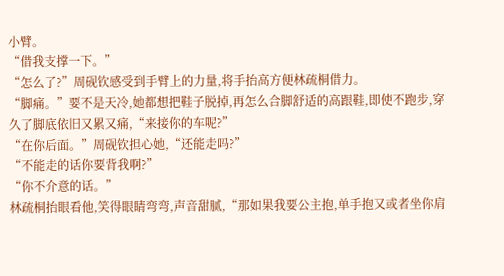小臂。
“借我支撑一下。”
“怎么了?”周砚钦感受到手臂上的力量,将手抬高方便林疏桐借力。
“脚痛。”要不是天冷,她都想把鞋子脱掉,再怎么合脚舒适的高跟鞋,即使不跑步,穿久了脚底依旧又累又痛,“来接你的车呢?”
“在你后面。”周砚钦担心她,“还能走吗?”
“不能走的话你要背我啊?”
“你不介意的话。”
林疏桐抬眼看他,笑得眼睛弯弯,声音甜腻,“那如果我要公主抱,单手抱又或者坐你肩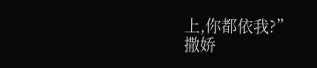上,你都依我?”
撒娇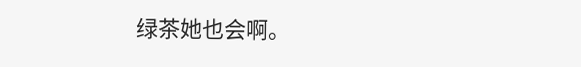绿茶她也会啊。